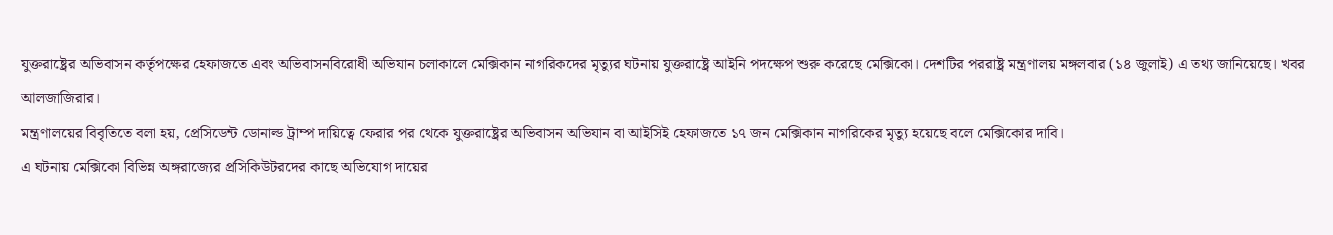যুক্তরাষ্ট্রের অভিবাসন কর্তৃপক্ষের হেফাজতে এবং অভিবাসনবিরোধী অভিযান চলাকালে মেক্সিকান নাগরিকদের মৃত্যুর ঘটনায় যুক্তরাষ্ট্রে আইনি পদক্ষেপ শুরু করেছে মেক্সিকো। দেশটির পররাষ্ট্র মন্ত্রণালয় মঙ্গলবার (১৪ জুলাই) এ তথ্য জানিয়েছে। খবর আলজাজিরার।
মন্ত্রণালয়ের বিবৃতিতে বলা হয়, প্রেসিডেন্ট ডোনাল্ড ট্রাম্প দায়িত্বে ফেরার পর থেকে যুক্তরাষ্ট্রের অভিবাসন অভিযান বা আইসিই হেফাজতে ১৭ জন মেক্সিকান নাগরিকের মৃত্যু হয়েছে বলে মেক্সিকোর দাবি।
এ ঘটনায় মেক্সিকো বিভিন্ন অঙ্গরাজ্যের প্রসিকিউটরদের কাছে অভিযোগ দায়ের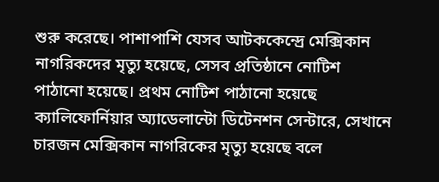শুরু করেছে। পাশাপাশি যেসব আটককেন্দ্রে মেক্সিকান নাগরিকদের মৃত্যু হয়েছে, সেসব প্রতিষ্ঠানে নোটিশ পাঠানো হয়েছে। প্রথম নোটিশ পাঠানো হয়েছে ক্যালিফোর্নিয়ার অ্যাডেলান্টো ডিটেনশন সেন্টারে, সেখানে চারজন মেক্সিকান নাগরিকের মৃত্যু হয়েছে বলে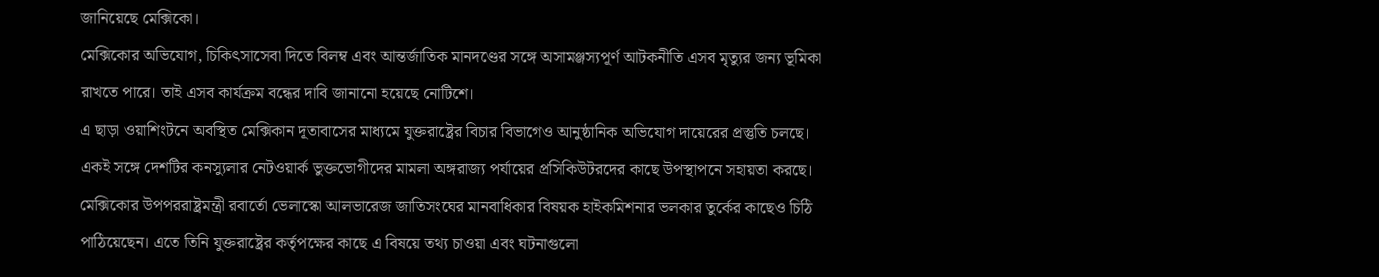জানিয়েছে মেক্সিকো।
মেক্সিকোর অভিযোগ, চিকিৎসাসেবা দিতে বিলম্ব এবং আন্তর্জাতিক মানদণ্ডের সঙ্গে অসামঞ্জস্যপূর্ণ আটকনীতি এসব মৃত্যুর জন্য ভূমিকা রাখতে পারে। তাই এসব কার্যক্রম বন্ধের দাবি জানানো হয়েছে নোটিশে।
এ ছাড়া ওয়াশিংটনে অবস্থিত মেক্সিকান দূতাবাসের মাধ্যমে যুক্তরাষ্ট্রের বিচার বিভাগেও আনুষ্ঠানিক অভিযোগ দায়েরের প্রস্তুতি চলছে। একই সঙ্গে দেশটির কনস্যুলার নেটওয়ার্ক ভুক্তভোগীদের মামলা অঙ্গরাজ্য পর্যায়ের প্রসিকিউটরদের কাছে উপস্থাপনে সহায়তা করছে।
মেক্সিকোর উপপররাষ্ট্রমন্ত্রী রবার্তো ভেলাস্কো আলভারেজ জাতিসংঘের মানবাধিকার বিষয়ক হাইকমিশনার ভলকার তুর্কের কাছেও চিঠি পাঠিয়েছেন। এতে তিনি যুক্তরাষ্ট্রের কর্তৃপক্ষের কাছে এ বিষয়ে তথ্য চাওয়া এবং ঘটনাগুলো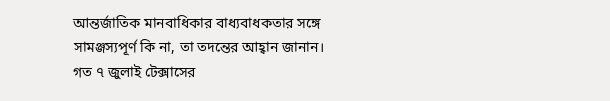আন্তর্জাতিক মানবাধিকার বাধ্যবাধকতার সঙ্গে সামঞ্জস্যপূর্ণ কি না, তা তদন্তের আহ্বান জানান।
গত ৭ জুলাই টেক্সাসের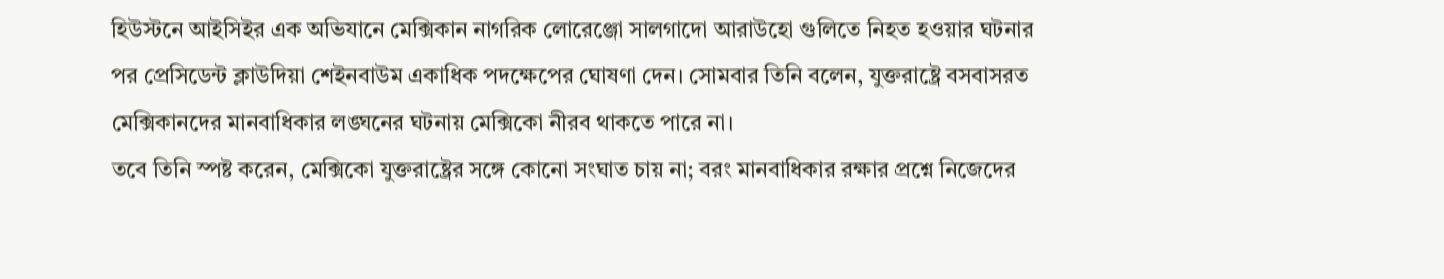হিউস্টনে আইসিইর এক অভিযানে মেক্সিকান নাগরিক লোরেঞ্জো সালগাদো আরাউহো গুলিতে নিহত হওয়ার ঘটনার পর প্রেসিডেন্ট ক্লাউদিয়া শেইনবাউম একাধিক পদক্ষেপের ঘোষণা দেন। সোমবার তিনি বলেন, যুক্তরাষ্ট্রে বসবাসরত মেক্সিকানদের মানবাধিকার লঙ্ঘনের ঘটনায় মেক্সিকো নীরব থাকতে পারে না।
তবে তিনি স্পষ্ট করেন, মেক্সিকো যুক্তরাষ্ট্রের সঙ্গে কোনো সংঘাত চায় না; বরং মানবাধিকার রক্ষার প্রশ্নে নিজেদের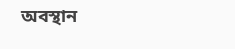অবস্থান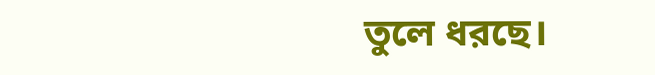তুলে ধরছে।